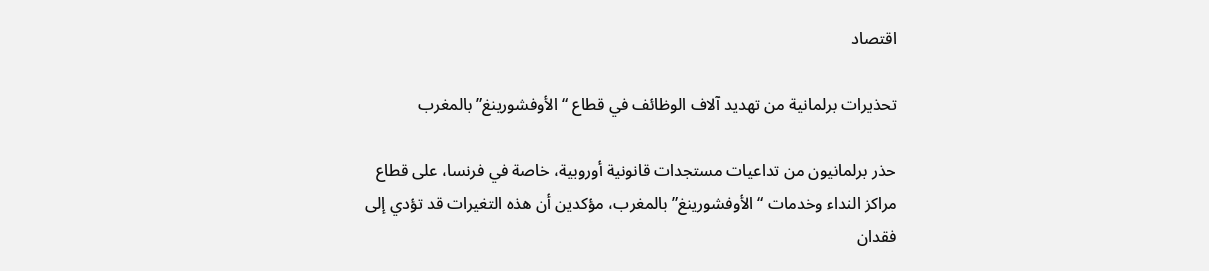اقتصاد

تحذيرات برلمانية من تهديد آلاف الوظائف في قطاع “الأوفشورينغ” بالمغرب

حذر برلمانيون من تداعيات مستجدات قانونية أوروبية، خاصة في فرنسا، على قطاع مراكز النداء وخدمات “الأوفشورينغ” بالمغرب، مؤكدين أن هذه التغيرات قد تؤدي إلى فقدان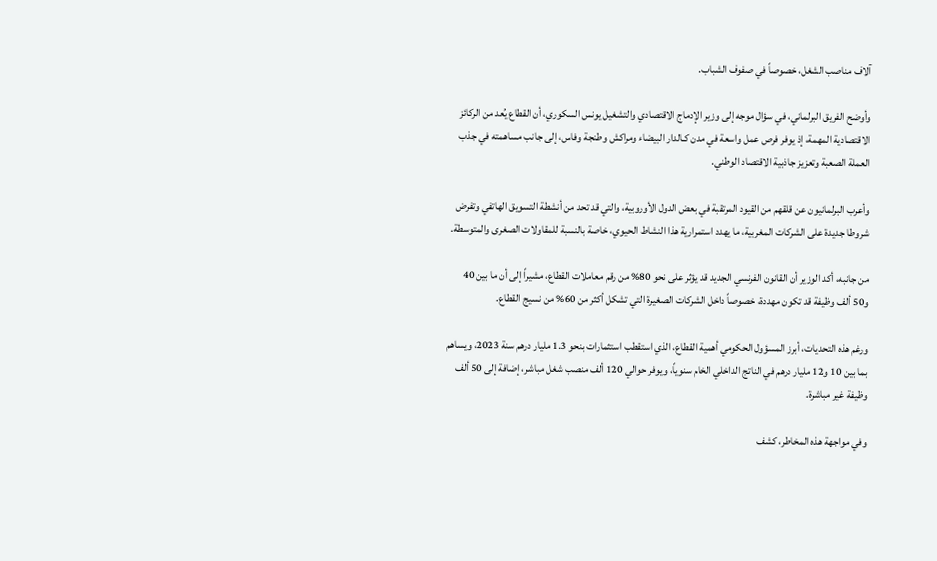آلاف مناصب الشغل، خصوصاً في صفوف الشباب.

وأوضح الفريق البرلماني، في سؤال موجه إلى وزير الإدماج الاقتصادي والتشغيل يونس السكوري، أن القطاع يُعد من الركائز الاقتصادية المهمة، إذ يوفر فرص عمل واسعة في مدن كـالدار البيضاء ومراكش وطنجة وفاس، إلى جانب مساهمته في جذب العملة الصعبة وتعزيز جاذبية الاقتصاد الوطني.

وأعرب البرلمانيون عن قلقهم من القيود المرتقبة في بعض الدول الأوروبية، والتي قد تحد من أنشطة التسويق الهاتفي وتفرض شروطا جديدة على الشركات المغربية، ما يهدد استمرارية هذا النشاط الحيوي، خاصة بالنسبة للمقاولات الصغرى والمتوسطة.

من جانبه، أكد الوزير أن القانون الفرنسي الجديد قد يؤثر على نحو 80% من رقم معاملات القطاع، مشيراً إلى أن ما بين 40 و50 ألف وظيفة قد تكون مهددة، خصوصاً داخل الشركات الصغيرة التي تشكل أكثر من 60% من نسيج القطاع.

ورغم هذه التحديات، أبرز المسؤول الحكومي أهمية القطاع، الذي استقطب استثمارات بنحو 1.3 مليار درهم سنة 2023، ويساهم بما بين 10 و12 مليار درهم في الناتج الداخلي الخام سنوياً، ويوفر حوالي 120 ألف منصب شغل مباشر، إضافة إلى 50 ألف وظيفة غير مباشرة.

وفي مواجهة هذه المخاطر، كشف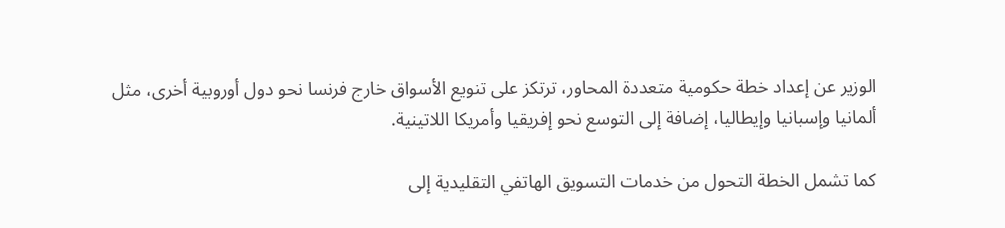الوزير عن إعداد خطة حكومية متعددة المحاور، ترتكز على تنويع الأسواق خارج فرنسا نحو دول أوروبية أخرى، مثل ألمانيا وإسبانيا وإيطاليا، إضافة إلى التوسع نحو إفريقيا وأمريكا اللاتينية.

كما تشمل الخطة التحول من خدمات التسويق الهاتفي التقليدية إلى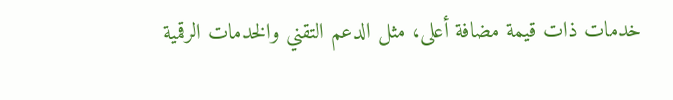خدمات ذات قيمة مضافة أعلى، مثل الدعم التقني والخدمات الرقمية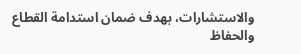والاستشارات، بهدف ضمان استدامة القطاع والحفاظ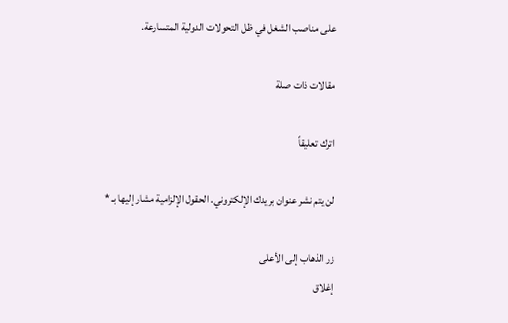على مناصب الشغل في ظل التحولات الدولية المتسارعة.

مقالات ذات صلة

اترك تعليقاً

لن يتم نشر عنوان بريدك الإلكتروني. الحقول الإلزامية مشار إليها بـ *

زر الذهاب إلى الأعلى
إغلاق